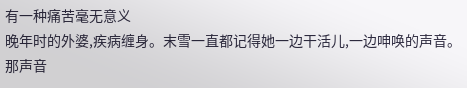有一种痛苦毫无意义
晚年时的外婆,疾病缠身。末雪一直都记得她一边干活儿,一边呻唤的声音。那声音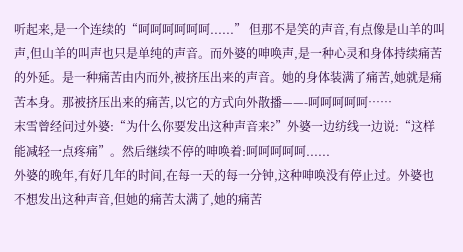听起来,是一个连续的“呵呵呵呵呵呵......” 但那不是笑的声音,有点像是山羊的叫声,但山羊的叫声也只是单纯的声音。而外婆的呻唤声,是一种心灵和身体持续痛苦的外延。是一种痛苦由内而外,被挤压出来的声音。她的身体装满了痛苦,她就是痛苦本身。那被挤压出来的痛苦,以它的方式向外散播——-呵呵呵呵呵……
末雪曾经问过外婆:“为什么你要发出这种声音来?”外婆一边纺线一边说:“这样能减轻一点疼痛”。然后继续不停的呻唤着:呵呵呵呵呵......
外婆的晚年,有好几年的时间,在每一天的每一分钟,这种呻唤没有停止过。外婆也不想发出这种声音,但她的痛苦太满了,她的痛苦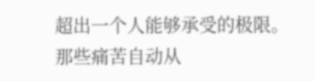超出一个人能够承受的极限。那些痛苦自动从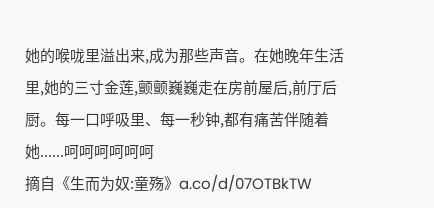她的喉咙里溢出来,成为那些声音。在她晚年生活里,她的三寸金莲,颤颤巍巍走在房前屋后,前厅后厨。每一口呼吸里、每一秒钟,都有痛苦伴随着她......呵呵呵呵呵呵
摘自《生而为奴:童殇》a.co/d/07OTBkTW